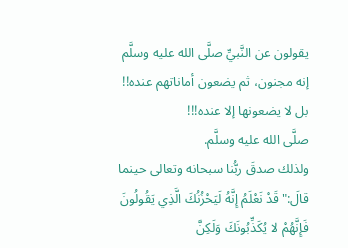يقولون عن النَّبيِّ صلَّى الله عليه وسلَّم إنه مجنون، ثم يضعون أماناتهم عنده!! بل لا يضعونها إلا عنده!!!
صلَّى الله عليه وسلَّم.
ولذلك صدقَ ربُّنا سبحانه وتعالى حينما قالَ:"قَدْ نَعْلَمُ إِنَّهُ لَيَحْزُنُكَ الَّذِي يَقُولُونَ فَإِنَّهُمْ لا يُكَذِّبُونَكَ وَلَكِنَّ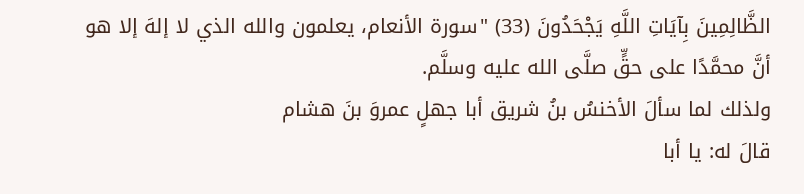الظَّالِمِينَ بِآيَاتِ اللَّهِ يَجْحَدُونَ (33) "سورة الأنعام، يعلمون والله الذي لا إلهَ إلا هو أنَّ محمَّدًا على حقٍّ صلَّى الله عليه وسلَّم.
ولذلك لما سألَ الأخنسُ بنُ شريق أبا جهلٍ عمروَ بنَ هشام
قالَ له: يا أبا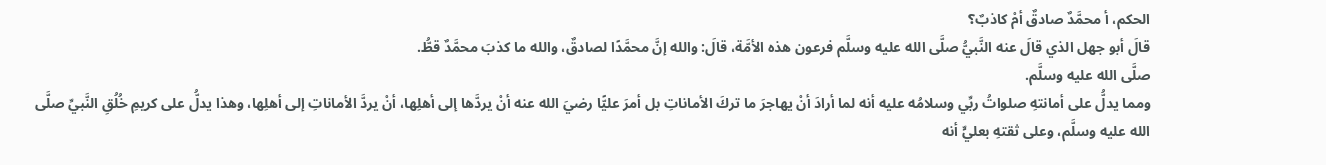الحكم، أ محمَّدٌ صادقٌ أمْ كاذبٌ؟
قالَ أبو جهل الذي قالَ عنه النَّبيُّ صلَّى الله عليه وسلَّم فرعون هذه الأمَّة، قالَ: والله إنَّ محمَّدًا لصادقٌ، والله ما كذبَ محمَّدٌ قطُّ.
صلَّى الله عليه وسلَّم.
ومما يدلُّ على أمانتهِ صلواتُ ربِّي وسلامُه عليه أنه لما أرادَ أنْ يهاجرَ ما تركَ الأماناتِ بل أمرَ عليًّا رضيَ الله عنه أنْ يردَّها إلى أهلِها، أنْ يردَّ الأماناتِ إلى أهلِها، وهذا يدلُّ على كريمِ خُلُقِ النَّبيِّ صلَّى الله عليه وسلَّم، وعلى ثقتهِ بعليٍّ أنه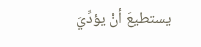يستطيعَ أنْ يؤدِّيَ